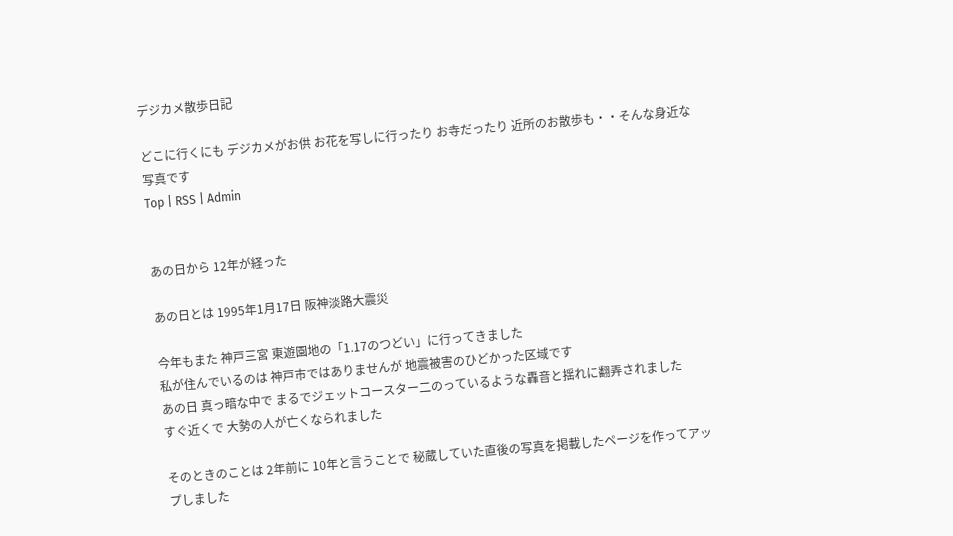デジカメ散歩日記

どこに行くにも デジカメがお供 お花を写しに行ったり お寺だったり 近所のお散歩も・・そんな身近な写真です
Top | RSS | Admin


あの日から 12年が経った

あの日とは 1995年1月17日 阪神淡路大震災

今年もまた 神戸三宮 東遊園地の「1.17のつどい」に行ってきました
私が住んでいるのは 神戸市ではありませんが 地震被害のひどかった区域です
あの日 真っ暗な中で まるでジェットコースター二のっているような轟音と揺れに翻弄されました
すぐ近くで 大勢の人が亡くなられました

そのときのことは 2年前に 10年と言うことで 秘蔵していた直後の写真を掲載したページを作ってアップしました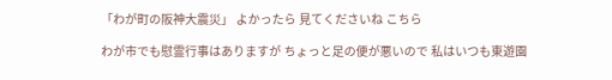「わが町の阪神大震災」 よかったら 見てくださいね こちら

わが市でも慰霊行事はありますが ちょっと足の便が悪いので 私はいつも東遊園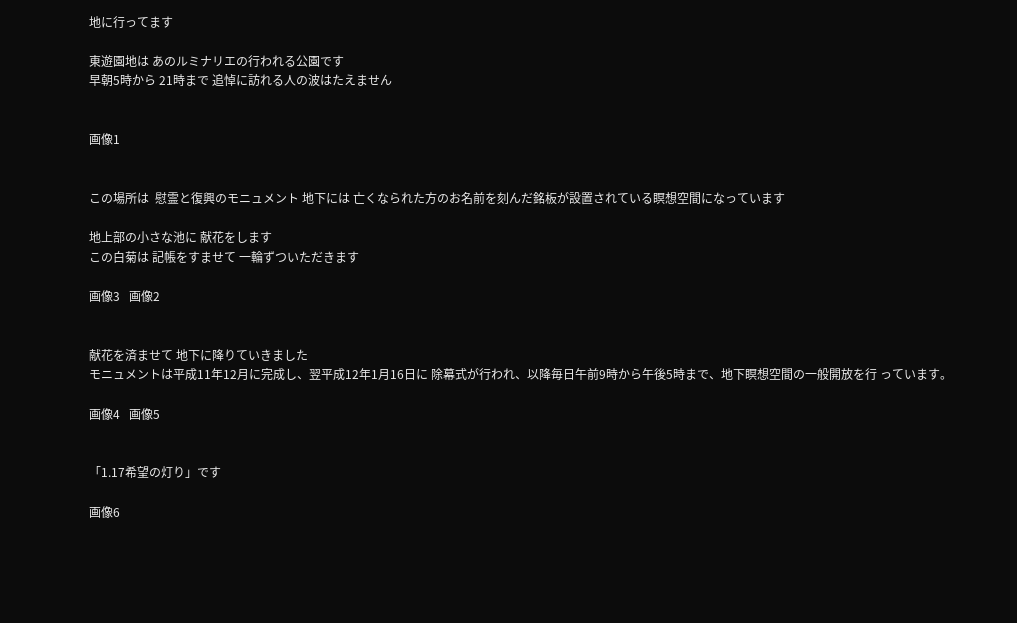地に行ってます

東遊園地は あのルミナリエの行われる公園です
早朝5時から 21時まで 追悼に訪れる人の波はたえません


画像1


この場所は  慰霊と復興のモニュメント 地下には 亡くなられた方のお名前を刻んだ銘板が設置されている瞑想空間になっています

地上部の小さな池に 献花をします
この白菊は 記帳をすませて 一輪ずついただきます

画像3   画像2


献花を済ませて 地下に降りていきました
モニュメントは平成11年12月に完成し、翌平成12年1月16日に 除幕式が行われ、以降毎日午前9時から午後5時まで、地下瞑想空間の一般開放を行 っています。

画像4   画像5


「1.17希望の灯り」です

画像6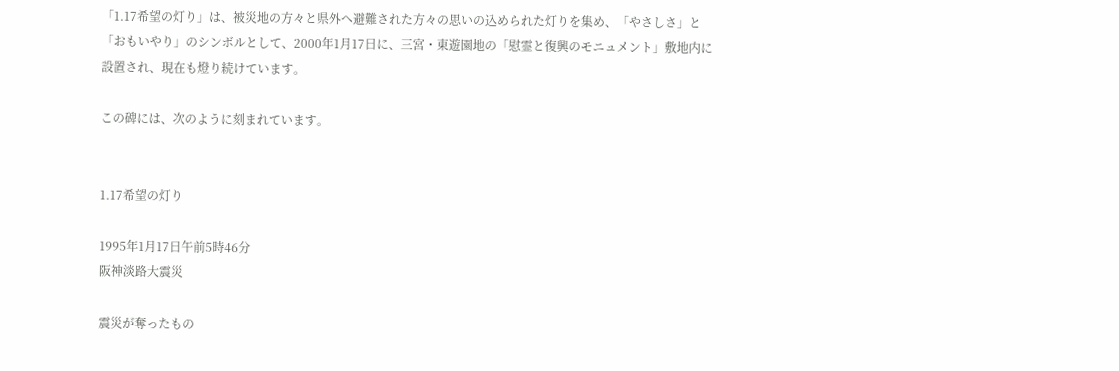「1.17希望の灯り」は、被災地の方々と県外へ避難された方々の思いの込められた灯りを集め、「やさしさ」と「おもいやり」のシンボルとして、2000年1月17日に、三宮・東遊園地の「慰霊と復興のモニュメント」敷地内に設置され、現在も燈り続けています。

この碑には、次のように刻まれています。


1.17希望の灯り

1995年1月17日午前5時46分
阪神淡路大震災

震災が奪ったもの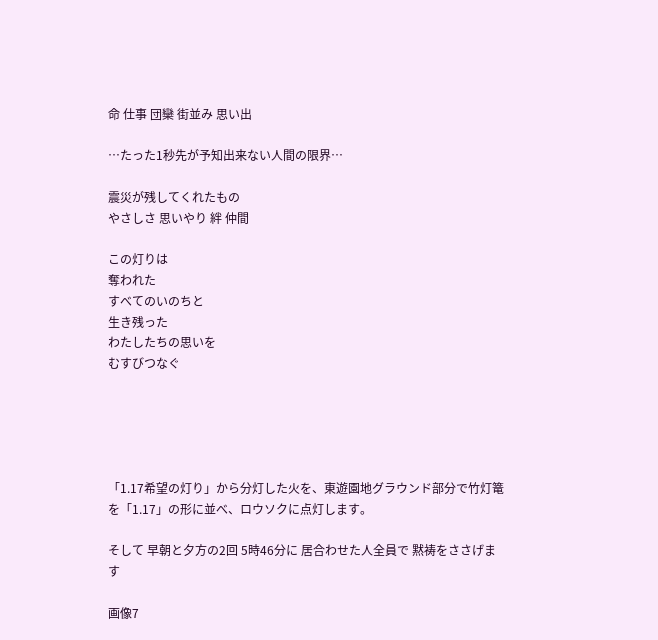命 仕事 団欒 街並み 思い出

…たった1秒先が予知出来ない人間の限界…

震災が残してくれたもの
やさしさ 思いやり 絆 仲間

この灯りは
奪われた
すべてのいのちと
生き残った
わたしたちの思いを
むすびつなぐ





「1.17希望の灯り」から分灯した火を、東遊園地グラウンド部分で竹灯篭を「1.17」の形に並べ、ロウソクに点灯します。

そして 早朝と夕方の2回 5時46分に 居合わせた人全員で 黙祷をささげます

画像7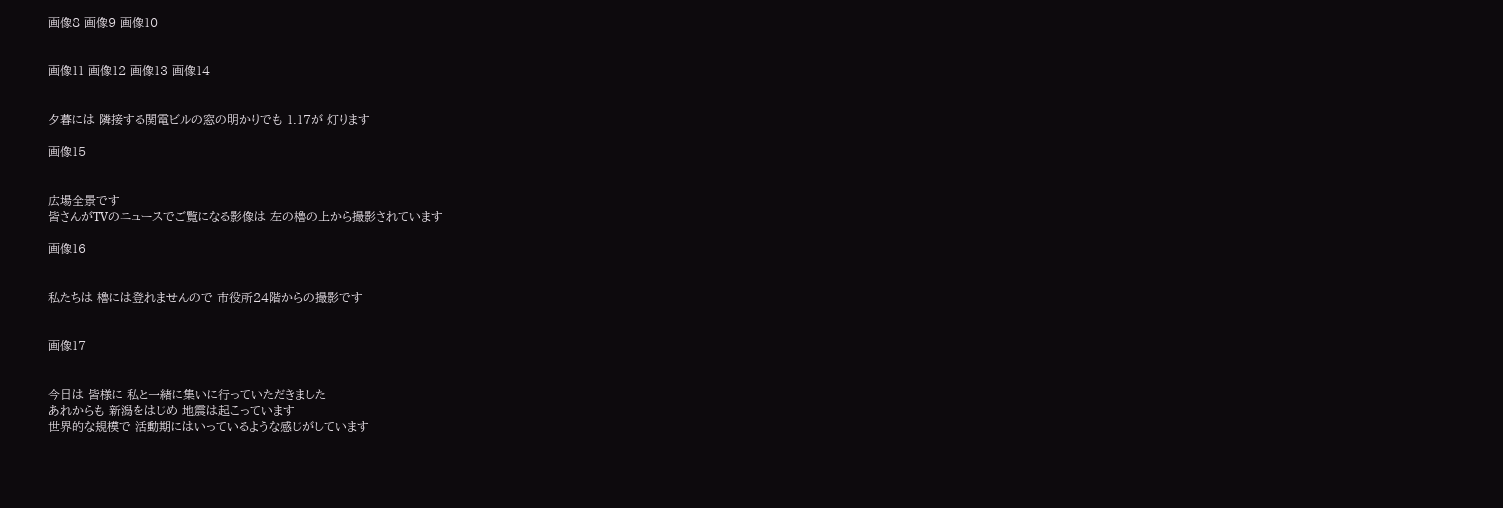画像8 画像9 画像10


画像11 画像12 画像13 画像14


夕暮には 隣接する関電ビルの窓の明かりでも 1.17が 灯ります

画像15


広場全景です
皆さんがTVのニュースでご覧になる影像は 左の櫓の上から撮影されています

画像16


私たちは 櫓には登れませんので 市役所24階からの撮影です


画像17


今日は 皆様に 私と一緒に集いに行っていただきました
あれからも 新潟をはじめ 地震は起こっています
世界的な規模で 活動期にはいっているような感じがしています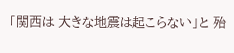「関西は 大きな地震は起こらない」と 殆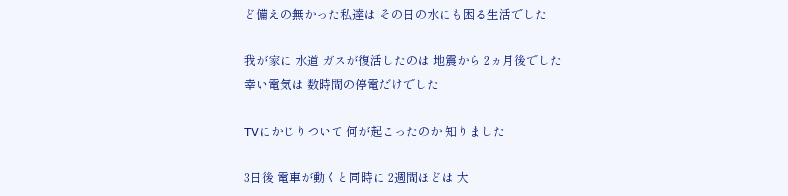ど備えの無かった私達は その日の水にも困る生活でした

我が家に 水道 ガスが復活したのは 地震から 2ヵ月後でした
幸い電気は 数時間の停電だけでした

TVにかじりついて 何が起こったのか 知りました

3日後 電車が動くと同時に 2週間ほどは 大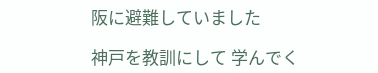阪に避難していました

神戸を教訓にして 学んでく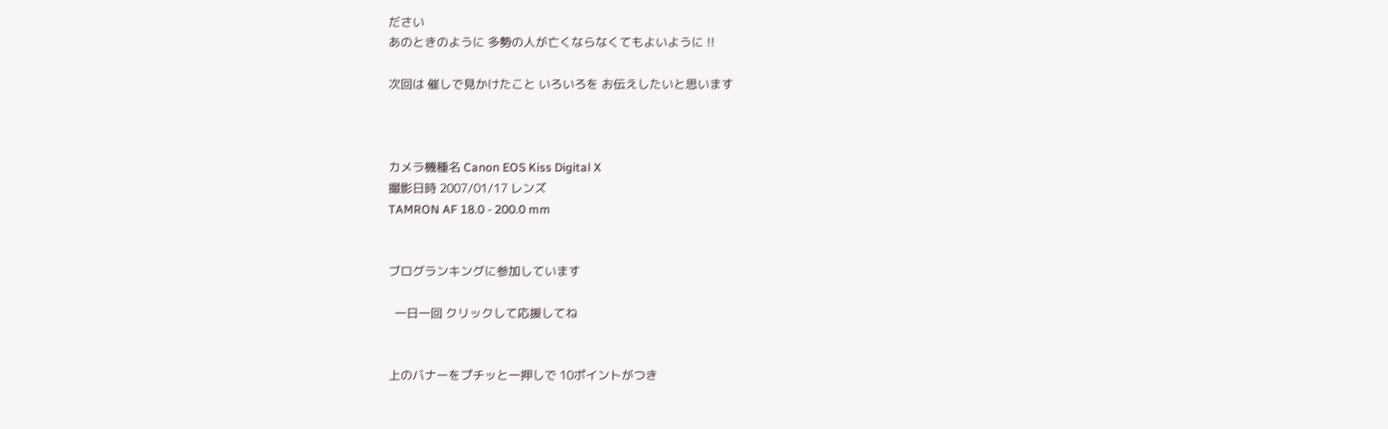ださい
あのときのように 多勢の人が亡くならなくてもよいように !!

次回は 催しで見かけたこと いろいろを お伝えしたいと思います



カメラ機種名 Canon EOS Kiss Digital X
撮影日時 2007/01/17 レンズ
TAMRON AF 18.0 - 200.0 mm


ブログランキングに参加しています

  一日一回 クリックして応援してね


上のバナーをプチッと一押しで 10ポイントがつき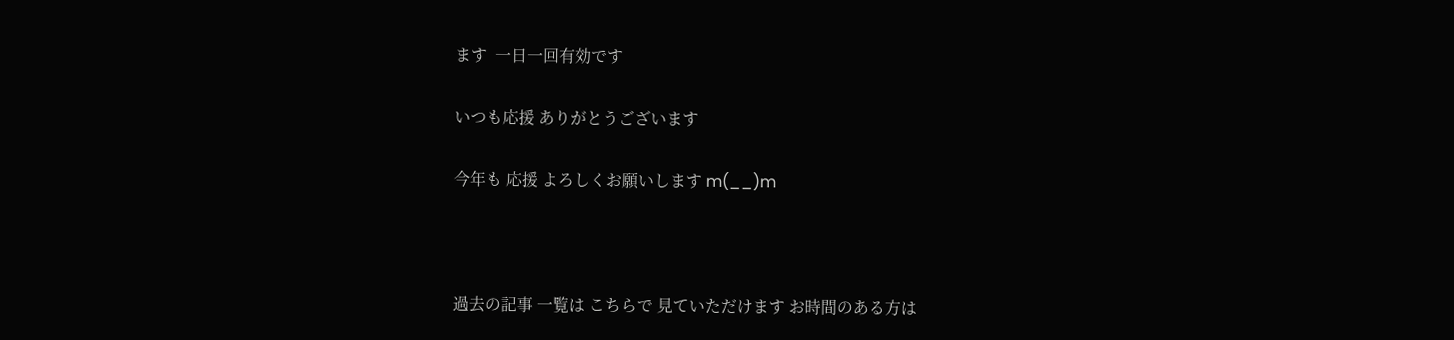ます  一日一回有効です

いつも応援 ありがとうございます

今年も 応援 よろしくお願いします m(__)m



過去の記事 一覧は こちらで 見ていただけます お時間のある方は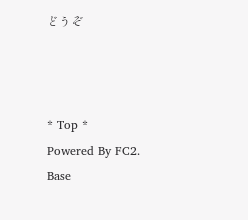どうぞ



* Top *
Powered By FC2.
Base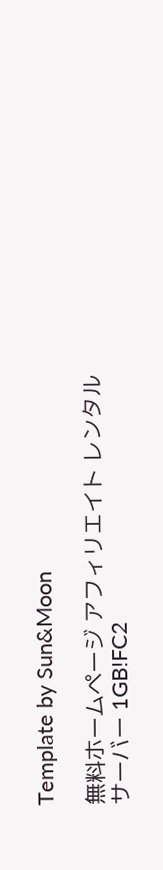Template by Sun&Moon

無料ホームページ アフィリエイト レンタルサーバー 1GB!FC2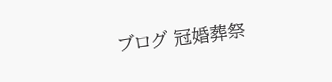ブログ 冠婚葬祭